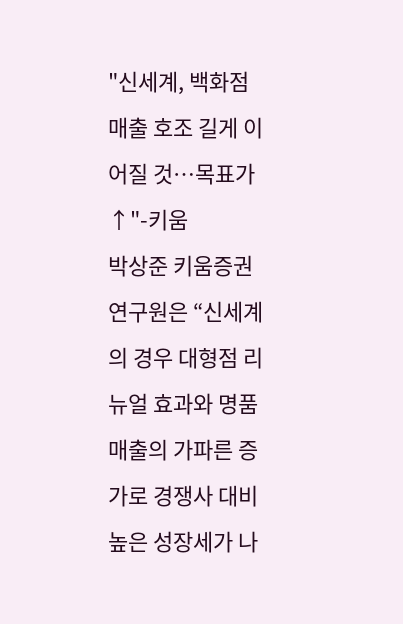"신세계, 백화점 매출 호조 길게 이어질 것…목표가↑"-키움
박상준 키움증권 연구원은 “신세계의 경우 대형점 리뉴얼 효과와 명품 매출의 가파른 증가로 경쟁사 대비 높은 성장세가 나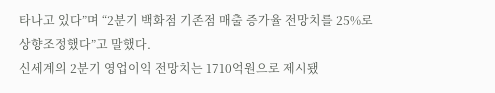타나고 있다”며 “2분기 백화점 기존점 매출 증가율 전망치를 25%로 상향조정했다”고 말했다.
신세계의 2분기 영업이익 전망치는 1710억원으로 제시됐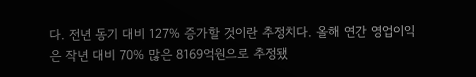다. 전년 동기 대비 127% 증가할 것이란 추정치다. 올해 연간 영업이익은 작년 대비 70% 많은 8169억원으로 추정됐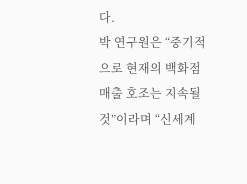다.
박 연구원은 “중기적으로 현재의 백화점 매출 호조는 지속될 것”이라며 “신세계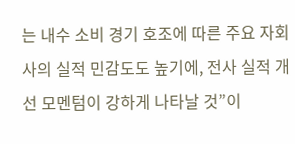는 내수 소비 경기 호조에 따른 주요 자회사의 실적 민감도도 높기에, 전사 실적 개선 모멘텀이 강하게 나타날 것”이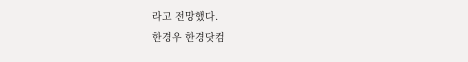라고 전망했다.
한경우 한경닷컴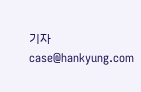기자 case@hankyung.com